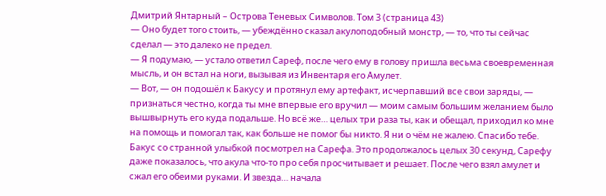Дмитрий Янтарный – Острова Теневых Символов. Том 3 (страница 43)
— Оно будет того стоить, — убеждённо сказал акулоподобный монстр, — то, что ты сейчас сделал — это далеко не предел.
— Я подумаю, — устало ответил Сареф, после чего ему в голову пришла весьма своевременная мысль, и он встал на ноги, вызывая из Инвентаря его Амулет.
— Вот, — он подошёл к Бакусу и протянул ему артефакт, исчерпавший все свои заряды, — признаться честно, когда ты мне впервые его вручил — моим самым большим желанием было вышвырнуть его куда подальше. Но всё же… целых три раза ты, как и обещал, приходил ко мне на помощь и помогал так, как больше не помог бы никто. Я ни о чём не жалею. Спасибо тебе.
Бакус со странной улыбкой посмотрел на Сарефа. Это продолжалось целых 30 секунд, Сарефу даже показалось, что акула что-то про себя просчитывает и решает. После чего взял амулет и сжал его обеими руками. И звезда… начала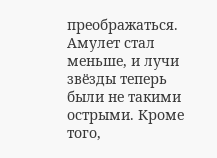преображаться. Амулет стал меньше, и лучи звёзды теперь были не такими острыми. Кроме того,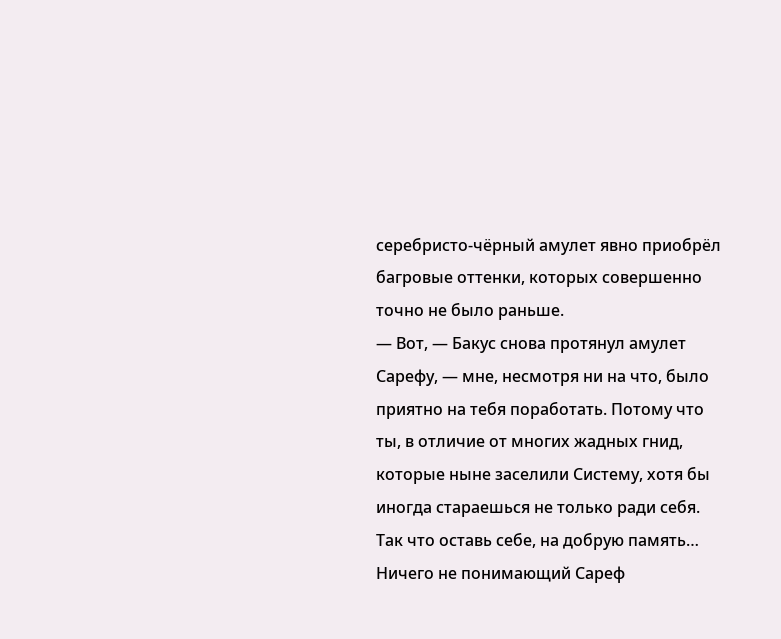серебристо-чёрный амулет явно приобрёл багровые оттенки, которых совершенно точно не было раньше.
— Вот, — Бакус снова протянул амулет Сарефу, — мне, несмотря ни на что, было приятно на тебя поработать. Потому что ты, в отличие от многих жадных гнид, которые ныне заселили Систему, хотя бы иногда стараешься не только ради себя. Так что оставь себе, на добрую память…
Ничего не понимающий Сареф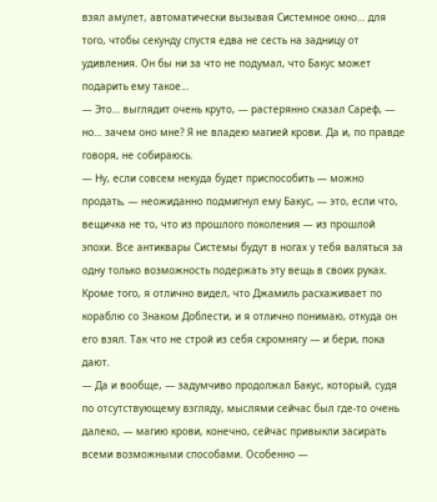взял амулет, автоматически вызывая Системное окно… для того, чтобы секунду спустя едва не сесть на задницу от удивления. Он бы ни за что не подумал, что Бакус может подарить ему такое…
— Это… выглядит очень круто, — растерянно сказал Сареф, — но… зачем оно мне? Я не владею магией крови. Да и, по правде говоря, не собираюсь.
— Ну, если совсем некуда будет приспособить — можно продать, — неожиданно подмигнул ему Бакус, — это, если что, вещичка не то, что из прошлого поколения — из прошлой эпохи. Все антиквары Системы будут в ногах у тебя валяться за одну только возможность подержать эту вещь в своих руках. Кроме того, я отлично видел, что Джамиль расхаживает по кораблю со Знаком Доблести, и я отлично понимаю, откуда он его взял. Так что не строй из себя скромнягу — и бери, пока дают.
— Да и вообще, — задумчиво продолжал Бакус, который, судя по отсутствующему взгляду, мыслями сейчас был где-то очень далеко, — магию крови, конечно, сейчас привыкли засирать всеми возможными способами. Особенно —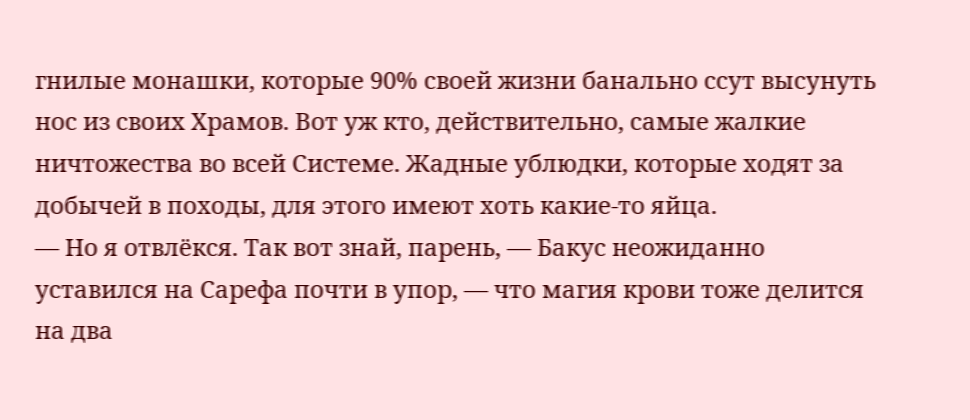гнилые монашки, которые 90% своей жизни банально ссут высунуть нос из своих Храмов. Вот уж кто, действительно, самые жалкие ничтожества во всей Системе. Жадные ублюдки, которые ходят за добычей в походы, для этого имеют хоть какие-то яйца.
— Но я отвлёкся. Так вот знай, парень, — Бакус неожиданно уставился на Сарефа почти в упор, — что магия крови тоже делится на два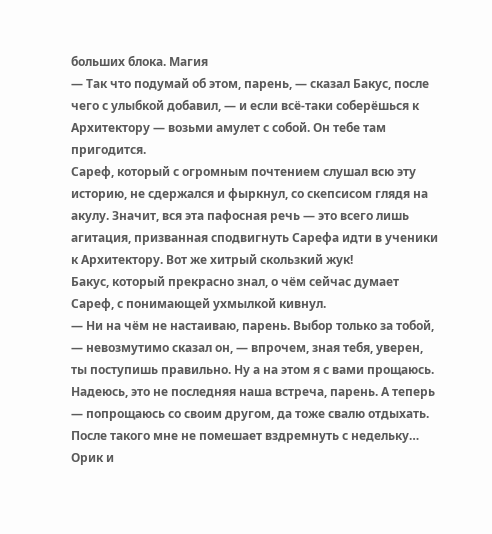больших блока. Магия
— Так что подумай об этом, парень, — сказал Бакус, после чего с улыбкой добавил, — и если всё-таки соберёшься к Архитектору — возьми амулет с собой. Он тебе там пригодится.
Сареф, который с огромным почтением слушал всю эту историю, не сдержался и фыркнул, со скепсисом глядя на акулу. Значит, вся эта пафосная речь — это всего лишь агитация, призванная сподвигнуть Сарефа идти в ученики к Архитектору. Вот же хитрый скользкий жук!
Бакус, который прекрасно знал, о чём сейчас думает Сареф, с понимающей ухмылкой кивнул.
— Ни на чём не настаиваю, парень. Выбор только за тобой, — невозмутимо сказал он, — впрочем, зная тебя, уверен, ты поступишь правильно. Ну а на этом я с вами прощаюсь. Надеюсь, это не последняя наша встреча, парень. А теперь — попрощаюсь со своим другом, да тоже свалю отдыхать. После такого мне не помешает вздремнуть с недельку…
Орик и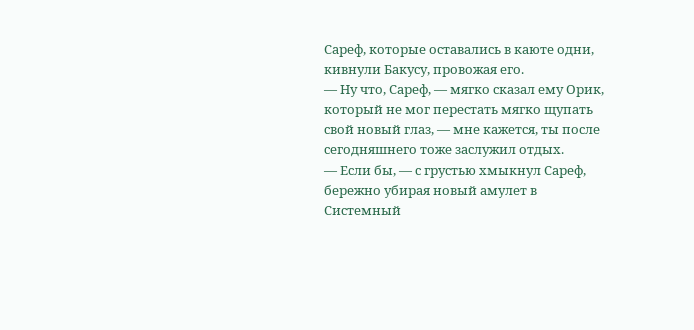Сареф, которые оставались в каюте одни, кивнули Бакусу, провожая его.
— Ну что, Сареф, — мягко сказал ему Орик, который не мог перестать мягко щупать свой новый глаз, — мне кажется, ты после сегодняшнего тоже заслужил отдых.
— Если бы, — с грустью хмыкнул Сареф, бережно убирая новый амулет в Системный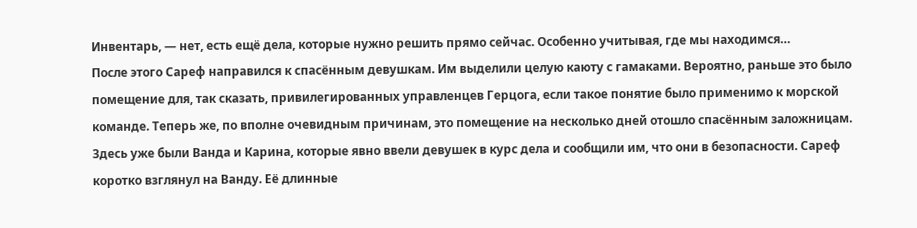Инвентарь, — нет, есть ещё дела, которые нужно решить прямо сейчас. Особенно учитывая, где мы находимся…
После этого Сареф направился к спасённым девушкам. Им выделили целую каюту с гамаками. Вероятно, раньше это было помещение для, так сказать, привилегированных управленцев Герцога, если такое понятие было применимо к морской команде. Теперь же, по вполне очевидным причинам, это помещение на несколько дней отошло спасённым заложницам.
Здесь уже были Ванда и Карина, которые явно ввели девушек в курс дела и сообщили им, что они в безопасности. Сареф коротко взглянул на Ванду. Её длинные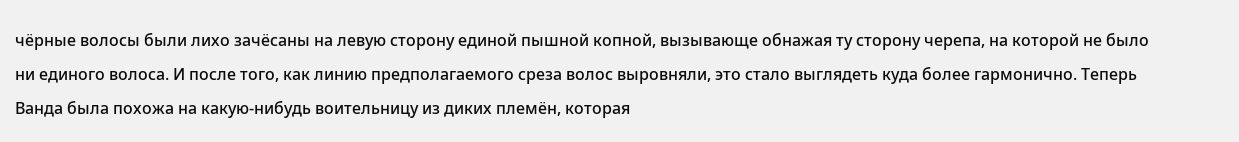чёрные волосы были лихо зачёсаны на левую сторону единой пышной копной, вызывающе обнажая ту сторону черепа, на которой не было ни единого волоса. И после того, как линию предполагаемого среза волос выровняли, это стало выглядеть куда более гармонично. Теперь Ванда была похожа на какую-нибудь воительницу из диких племён, которая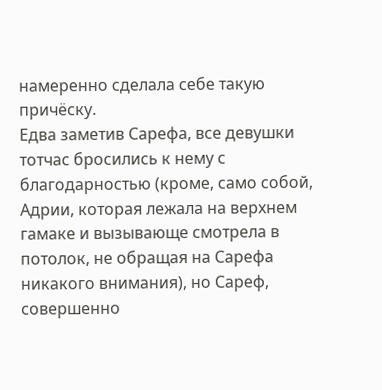намеренно сделала себе такую причёску.
Едва заметив Сарефа, все девушки тотчас бросились к нему с благодарностью (кроме, само собой, Адрии, которая лежала на верхнем гамаке и вызывающе смотрела в потолок, не обращая на Сарефа никакого внимания), но Сареф, совершенно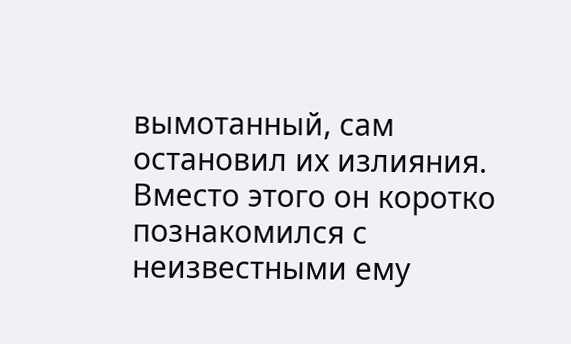вымотанный, сам остановил их излияния. Вместо этого он коротко познакомился с неизвестными ему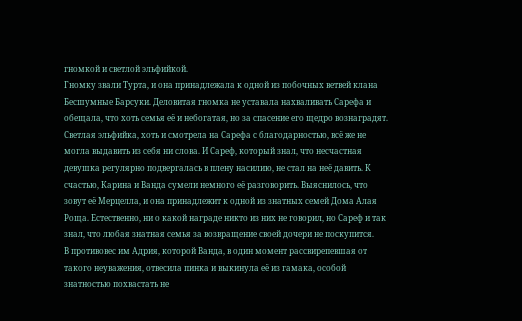гномкой и светлой эльфийкой.
Гномку звали Турта, и она принадлежала к одной из побочных ветвей клана Бесшумные Барсуки. Деловитая гномка не уставала нахваливать Сарефа и обещала, что хоть семья её и небогатая, но за спасение его щедро вознаградят.
Светлая эльфийка, хоть и смотрела на Сарефа с благодарностью, всё же не могла выдавить из себя ни слова. И Сареф, который знал, что несчастная девушка регулярно подвергалась в плену насилию, не стал на неё давить. К счастью, Карина и Ванда сумели немного её разговорить. Выяснилось, что зовут её Мерцелла, и она принадлежит к одной из знатных семей Дома Алая Роща. Естественно, ни о какой награде никто из них не говорил, но Сареф и так знал, что любая знатная семья за возвращение своей дочери не поскупится.
В противовес им Адрия, которой Ванда, в один момент рассвирепевшая от такого неуважения, отвесила пинка и выкинула её из гамака, особой знатностью похвастать не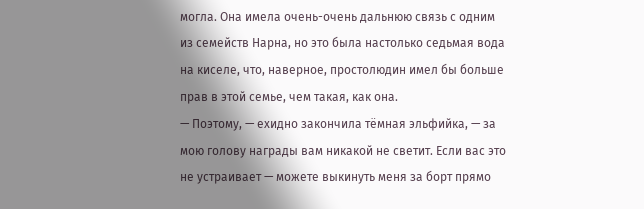могла. Она имела очень-очень дальнюю связь с одним из семейств Нарна, но это была настолько седьмая вода на киселе, что, наверное, простолюдин имел бы больше прав в этой семье, чем такая, как она.
— Поэтому, — ехидно закончила тёмная эльфийка, — за мою голову награды вам никакой не светит. Если вас это не устраивает — можете выкинуть меня за борт прямо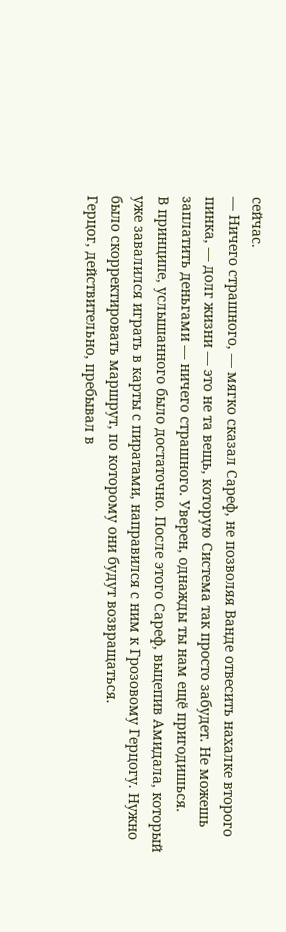сейчас.
— Ничего страшного, — мягко сказал Сареф, не позволяя Ванде отвесить нахалке второго пинка, — долг жизни — это не та вещь, которую Система так просто забудет. Не можешь заплатить деньгами — ничего страшного. Уверен, однажды ты нам ещё пригодишься.
В принципе, услышанного было достаточно. После этого Сареф, выцепив Амидала, который уже завалился играть в карты с пиратами, направился с ним к Грозовому Герцогу. Нужно было скорректировать маршрут, по которому они будут возвращаться.
Герцог, действительно, пребывал в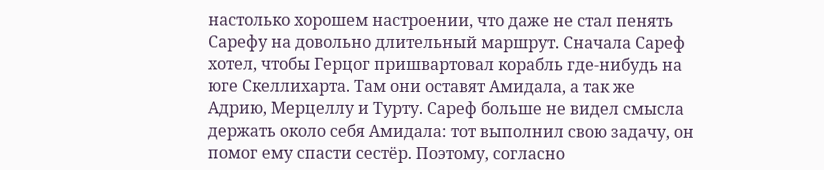настолько хорошем настроении, что даже не стал пенять Сарефу на довольно длительный маршрут. Сначала Сареф хотел, чтобы Герцог пришвартовал корабль где-нибудь на юге Скеллихарта. Там они оставят Амидала, а так же Адрию, Мерцеллу и Турту. Сареф больше не видел смысла держать около себя Амидала: тот выполнил свою задачу, он помог ему спасти сестёр. Поэтому, согласно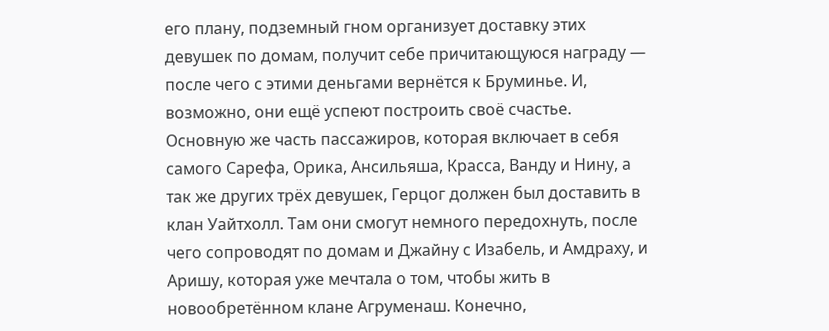его плану, подземный гном организует доставку этих девушек по домам, получит себе причитающуюся награду — после чего с этими деньгами вернётся к Бруминье. И, возможно, они ещё успеют построить своё счастье.
Основную же часть пассажиров, которая включает в себя самого Сарефа, Орика, Ансильяша, Красса, Ванду и Нину, а так же других трёх девушек, Герцог должен был доставить в клан Уайтхолл. Там они смогут немного передохнуть, после чего сопроводят по домам и Джайну с Изабель, и Амдраху, и Аришу, которая уже мечтала о том, чтобы жить в новообретённом клане Агруменаш. Конечно,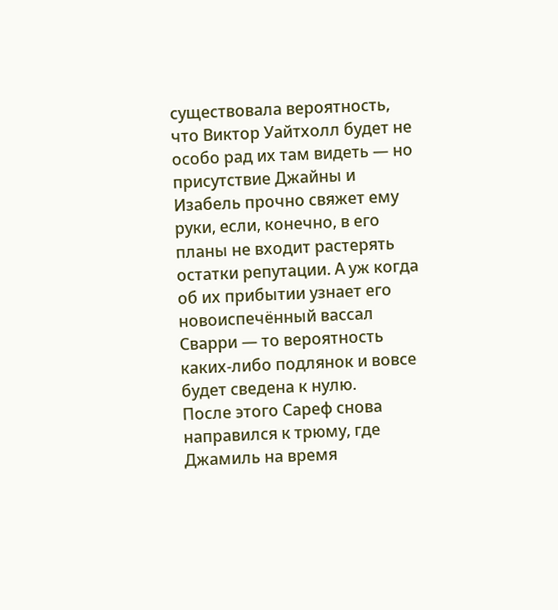существовала вероятность, что Виктор Уайтхолл будет не особо рад их там видеть — но присутствие Джайны и Изабель прочно свяжет ему руки, если, конечно, в его планы не входит растерять остатки репутации. А уж когда об их прибытии узнает его новоиспечённый вассал Сварри — то вероятность каких-либо подлянок и вовсе будет сведена к нулю.
После этого Сареф снова направился к трюму, где Джамиль на время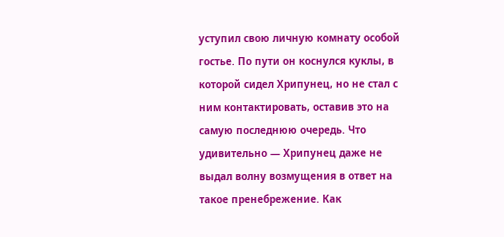уступил свою личную комнату особой гостье. По пути он коснулся куклы, в которой сидел Хрипунец, но не стал с ним контактировать, оставив это на самую последнюю очередь. Что удивительно — Хрипунец даже не выдал волну возмущения в ответ на такое пренебрежение. Как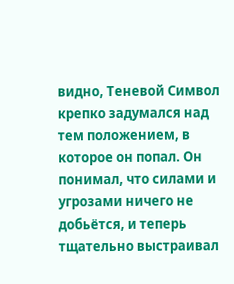видно, Теневой Символ крепко задумался над тем положением, в которое он попал. Он понимал, что силами и угрозами ничего не добьётся, и теперь тщательно выстраивал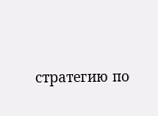стратегию по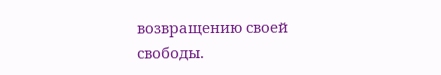возвращению своей свободы.